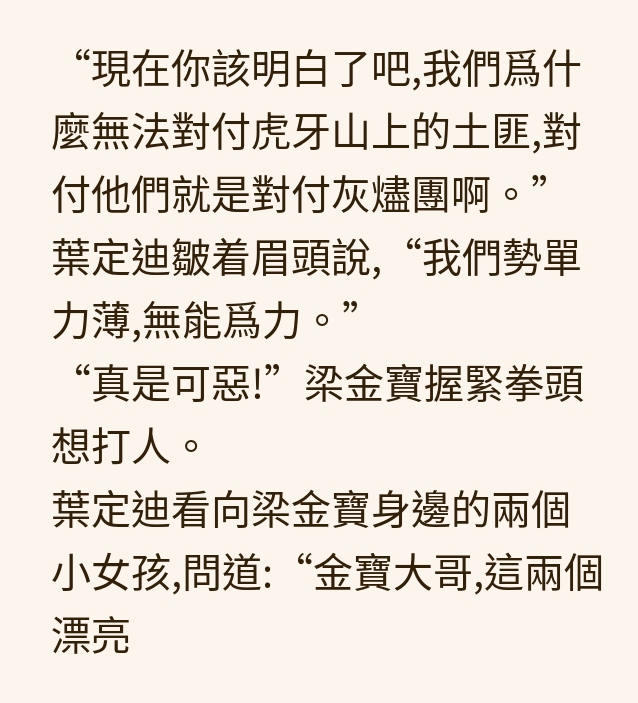“現在你該明白了吧,我們爲什麼無法對付虎牙山上的土匪,對付他們就是對付灰燼團啊。”葉定迪皺着眉頭說,“我們勢單力薄,無能爲力。”
“真是可惡!”梁金寶握緊拳頭想打人。
葉定迪看向梁金寶身邊的兩個小女孩,問道:“金寶大哥,這兩個漂亮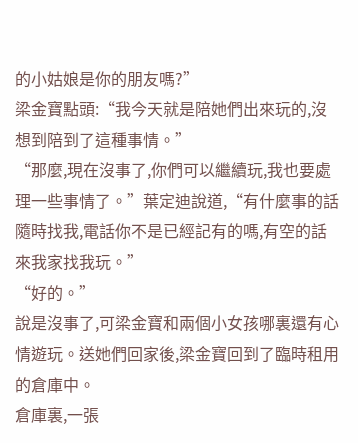的小姑娘是你的朋友嗎?”
梁金寶點頭:“我今天就是陪她們出來玩的,沒想到陪到了這種事情。”
“那麼,現在沒事了,你們可以繼續玩,我也要處理一些事情了。”葉定迪說道,“有什麼事的話隨時找我,電話你不是已經記有的嗎,有空的話來我家找我玩。”
“好的。”
說是沒事了,可梁金寶和兩個小女孩哪裏還有心情遊玩。送她們回家後,梁金寶回到了臨時租用的倉庫中。
倉庫裏,一張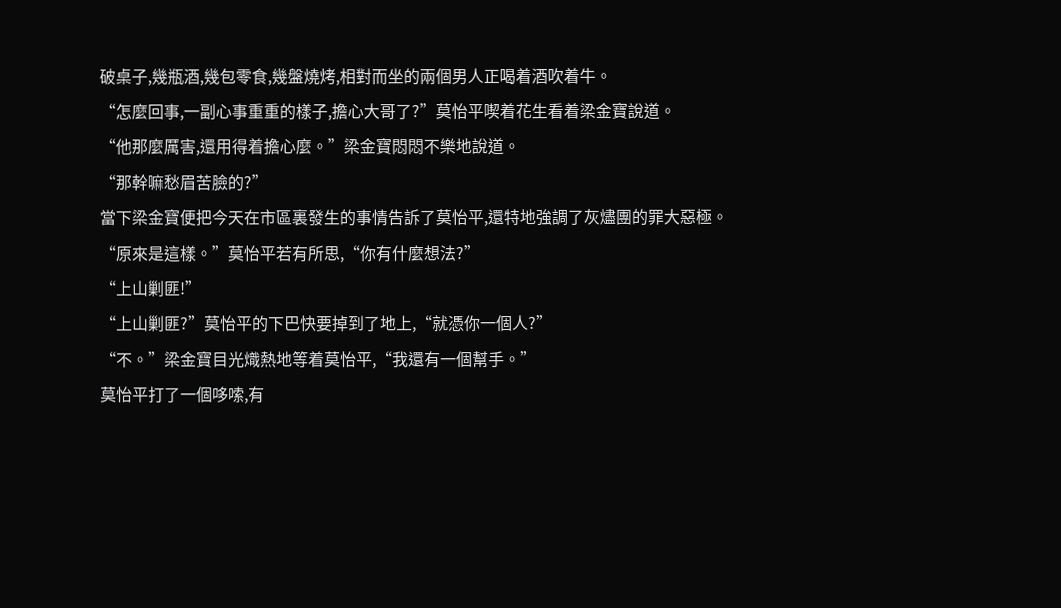破桌子,幾瓶酒,幾包零食,幾盤燒烤,相對而坐的兩個男人正喝着酒吹着牛。
“怎麼回事,一副心事重重的樣子,擔心大哥了?”莫怡平喫着花生看着梁金寶說道。
“他那麼厲害,還用得着擔心麼。”梁金寶悶悶不樂地說道。
“那幹嘛愁眉苦臉的?”
當下梁金寶便把今天在市區裏發生的事情告訴了莫怡平,還特地強調了灰燼團的罪大惡極。
“原來是這樣。”莫怡平若有所思,“你有什麼想法?”
“上山剿匪!”
“上山剿匪?”莫怡平的下巴快要掉到了地上,“就憑你一個人?”
“不。”梁金寶目光熾熱地等着莫怡平,“我還有一個幫手。”
莫怡平打了一個哆嗦,有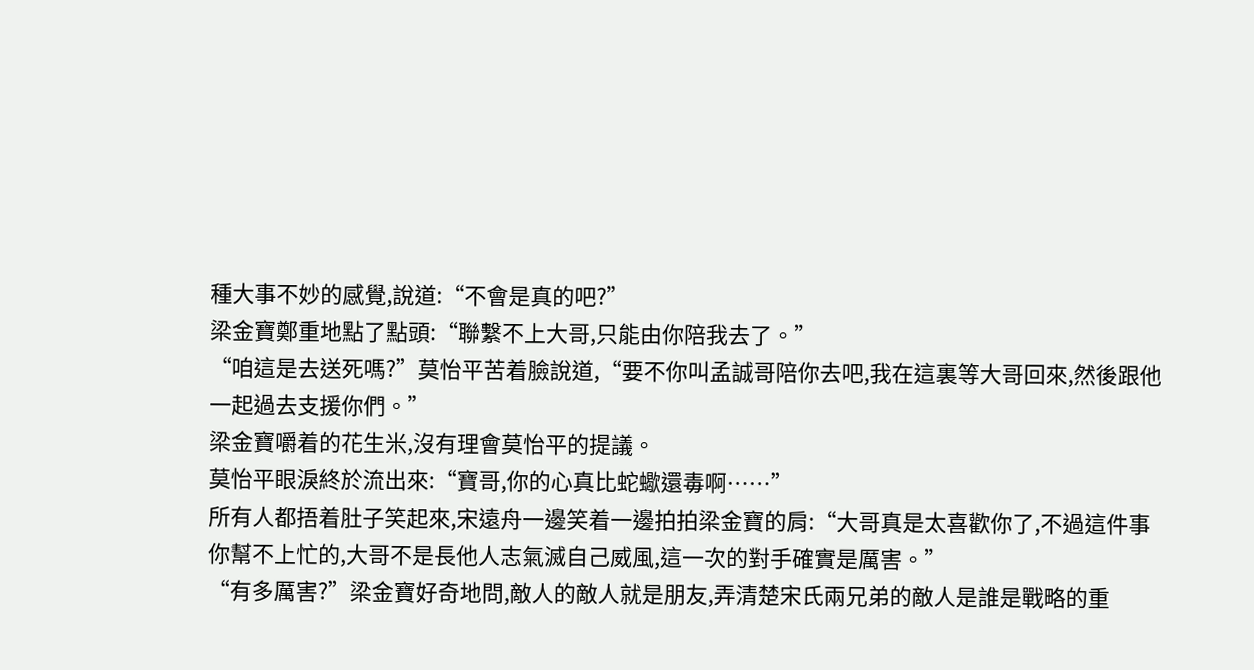種大事不妙的感覺,說道:“不會是真的吧?”
梁金寶鄭重地點了點頭:“聯繫不上大哥,只能由你陪我去了。”
“咱這是去送死嗎?”莫怡平苦着臉說道,“要不你叫孟誠哥陪你去吧,我在這裏等大哥回來,然後跟他一起過去支援你們。”
梁金寶嚼着的花生米,沒有理會莫怡平的提議。
莫怡平眼淚終於流出來:“寶哥,你的心真比蛇蠍還毒啊……”
所有人都捂着肚子笑起來,宋遠舟一邊笑着一邊拍拍梁金寶的肩:“大哥真是太喜歡你了,不過這件事你幫不上忙的,大哥不是長他人志氣滅自己威風,這一次的對手確實是厲害。”
“有多厲害?”梁金寶好奇地問,敵人的敵人就是朋友,弄清楚宋氏兩兄弟的敵人是誰是戰略的重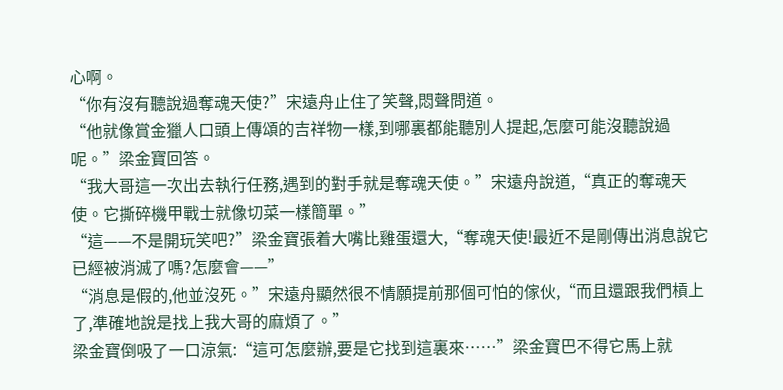心啊。
“你有沒有聽說過奪魂天使?”宋遠舟止住了笑聲,悶聲問道。
“他就像賞金獵人口頭上傳頌的吉祥物一樣,到哪裏都能聽別人提起,怎麼可能沒聽說過呢。”梁金寶回答。
“我大哥這一次出去執行任務,遇到的對手就是奪魂天使。”宋遠舟說道,“真正的奪魂天使。它撕碎機甲戰士就像切菜一樣簡單。”
“這——不是開玩笑吧?”梁金寶張着大嘴比雞蛋還大,“奪魂天使!最近不是剛傳出消息說它已經被消滅了嗎?怎麼會——”
“消息是假的,他並沒死。”宋遠舟顯然很不情願提前那個可怕的傢伙,“而且還跟我們槓上了,準確地說是找上我大哥的麻煩了。”
梁金寶倒吸了一口涼氣:“這可怎麼辦,要是它找到這裏來……”梁金寶巴不得它馬上就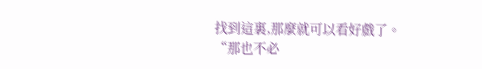找到這裏,那麼就可以看好戲了。
“那也不必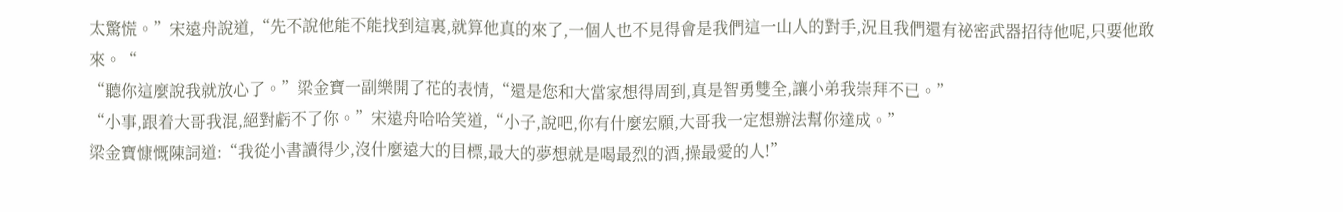太驚慌。”宋遠舟說道,“先不說他能不能找到這裏,就算他真的來了,一個人也不見得會是我們這一山人的對手,況且我們還有祕密武器招待他呢,只要他敢來。“
“聽你這麼說我就放心了。”梁金寶一副樂開了花的表情,“還是您和大當家想得周到,真是智勇雙全,讓小弟我崇拜不已。”
“小事,跟着大哥我混,絕對虧不了你。”宋遠舟哈哈笑道,“小子,說吧,你有什麼宏願,大哥我一定想辦法幫你達成。”
梁金寶慷慨陳詞道:“我從小書讀得少,沒什麼遠大的目標,最大的夢想就是喝最烈的酒,操最愛的人!”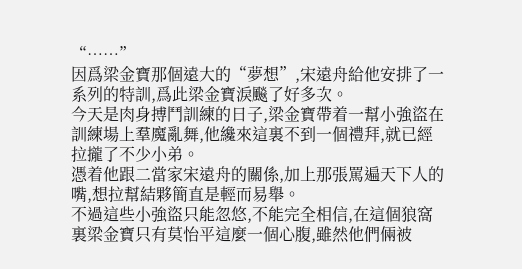“……”
因爲梁金寶那個遠大的“夢想”,宋遠舟給他安排了一系列的特訓,爲此梁金寶淚飈了好多次。
今天是肉身搏鬥訓練的日子,梁金寶帶着一幫小強盜在訓練場上羣魔亂舞,他纔來這裏不到一個禮拜,就已經拉攏了不少小弟。
憑着他跟二當家宋遠舟的關係,加上那張罵遍天下人的嘴,想拉幫結夥簡直是輕而易舉。
不過這些小強盜只能忽悠,不能完全相信,在這個狼窩裏梁金寶只有莫怡平這麼一個心腹,雖然他們倆被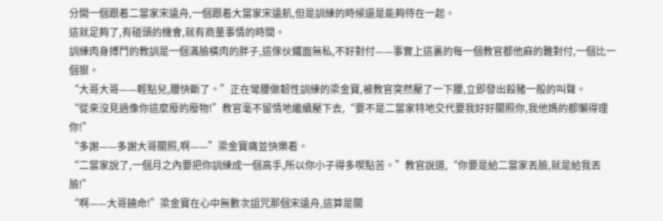分開一個跟着二當家宋遠舟,一個跟着大當家宋遠航,但是訓練的時候還是能夠待在一起。
這就足夠了,有碰頭的機會,就有商量事情的時間。
訓練肉身搏鬥的教訓是一個滿臉橫肉的胖子,這傢伙鐵面無私,不好對付——事實上這裏的每一個教官都他麻的難對付,一個比一個狠。
“大哥大哥——輕點兒,腰快斷了。”正在彎腰做韌性訓練的梁金寶,被教官突然壓了一下腰,立即發出殺豬一般的叫聲。
“從來沒見過像你這麼廢的廢物!”教官毫不留情地繼續壓下去,“要不是二當家特地交代要我好好關照你,我他媽的都懶得理你!”
“多謝——多謝大哥關照,啊——”梁金寶痛並快樂着。
“二當家說了,一個月之內要把你訓練成一個高手,所以你小子得多喫點苦。”教官說道,“你要是給二當家丟臉,就是給我丟臉!”
“啊——大哥饒命!”梁金寶在心中無數次詛咒那個宋遠舟,這算是關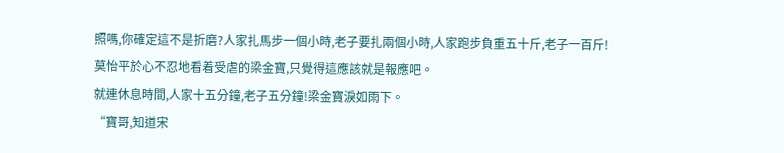照嗎,你確定這不是折磨?人家扎馬步一個小時,老子要扎兩個小時,人家跑步負重五十斤,老子一百斤!
莫怡平於心不忍地看着受虐的梁金寶,只覺得這應該就是報應吧。
就連休息時間,人家十五分鐘,老子五分鐘!梁金寶淚如雨下。
“寶哥,知道宋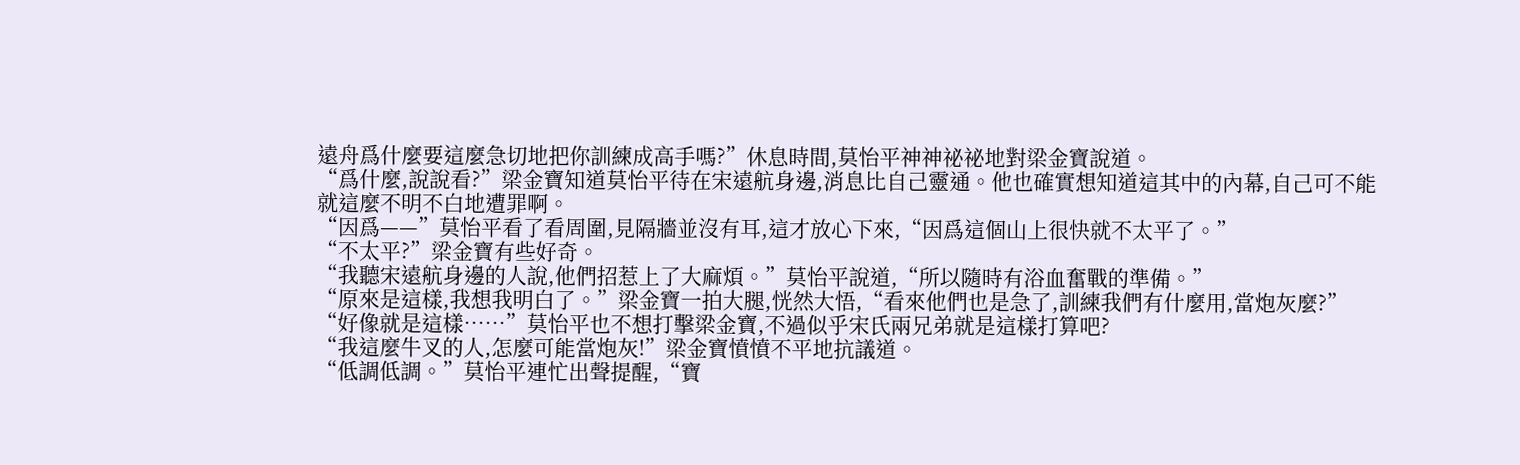遠舟爲什麼要這麼急切地把你訓練成高手嗎?”休息時間,莫怡平神神祕祕地對梁金寶說道。
“爲什麼,說說看?”梁金寶知道莫怡平待在宋遠航身邊,消息比自己靈通。他也確實想知道這其中的內幕,自己可不能就這麼不明不白地遭罪啊。
“因爲——”莫怡平看了看周圍,見隔牆並沒有耳,這才放心下來,“因爲這個山上很快就不太平了。”
“不太平?”梁金寶有些好奇。
“我聽宋遠航身邊的人說,他們招惹上了大麻煩。”莫怡平說道,“所以隨時有浴血奮戰的準備。”
“原來是這樣,我想我明白了。”梁金寶一拍大腿,恍然大悟,“看來他們也是急了,訓練我們有什麼用,當炮灰麼?”
“好像就是這樣……”莫怡平也不想打擊梁金寶,不過似乎宋氏兩兄弟就是這樣打算吧?
“我這麼牛叉的人,怎麼可能當炮灰!”梁金寶憤憤不平地抗議道。
“低調低調。”莫怡平連忙出聲提醒,“寶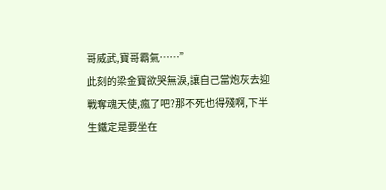哥威武,寶哥霸氣……”
此刻的梁金寶欲哭無淚,讓自己當炮灰去迎戰奪魂天使,瘋了吧?那不死也得殘啊,下半生鐵定是要坐在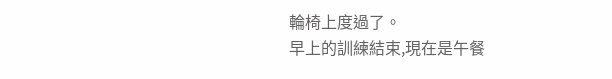輪椅上度過了。
早上的訓練結束,現在是午餐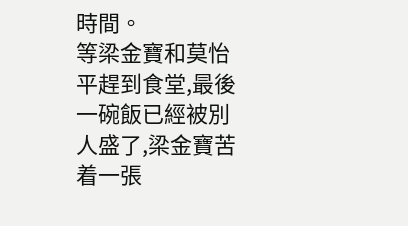時間。
等梁金寶和莫怡平趕到食堂,最後一碗飯已經被別人盛了,梁金寶苦着一張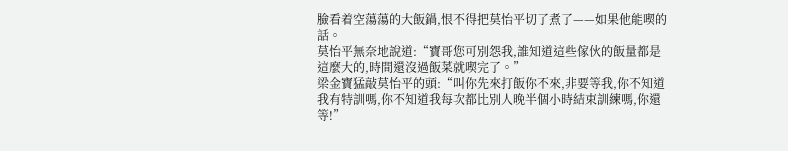臉看着空蕩蕩的大飯鍋,恨不得把莫怡平切了煮了——如果他能喫的話。
莫怡平無奈地說道:“寶哥您可別怨我,誰知道這些傢伙的飯量都是這麼大的,時間還沒過飯菜就喫完了。”
梁金寶猛敲莫怡平的頭:“叫你先來打飯你不來,非要等我,你不知道我有特訓嗎,你不知道我每次都比別人晚半個小時結束訓練嗎,你還等!”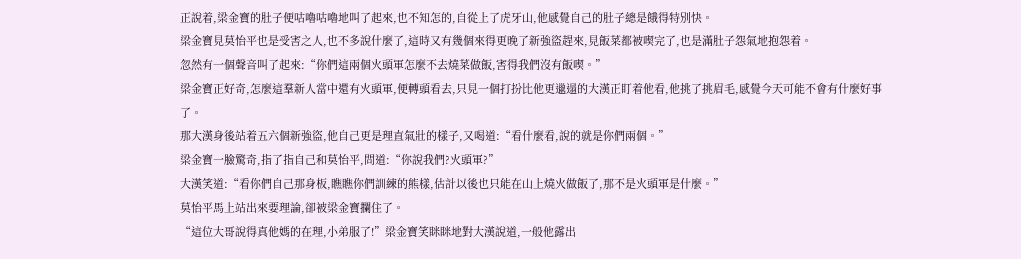正說着,梁金寶的肚子便咕嚕咕嚕地叫了起來,也不知怎的,自從上了虎牙山,他感覺自己的肚子總是餓得特別快。
梁金寶見莫怡平也是受害之人,也不多說什麼了,這時又有幾個來得更晚了新強盜趕來,見飯菜都被喫完了,也是滿肚子怨氣地抱怨着。
忽然有一個聲音叫了起來:“你們這兩個火頭軍怎麼不去燒菜做飯,害得我們沒有飯喫。”
梁金寶正好奇,怎麼這羣新人當中還有火頭軍,便轉頭看去,只見一個打扮比他更邋遢的大漢正盯着他看,他挑了挑眉毛,感覺今天可能不會有什麼好事了。
那大漢身後站着五六個新強盜,他自己更是理直氣壯的樣子,又喝道:“看什麼看,說的就是你們兩個。”
梁金寶一臉驚奇,指了指自己和莫怡平,問道:“你說我們?火頭軍?”
大漢笑道:“看你們自己那身板,瞧瞧你們訓練的熊樣,估計以後也只能在山上燒火做飯了,那不是火頭軍是什麼。”
莫怡平馬上站出來要理論,卻被梁金寶攔住了。
“這位大哥說得真他媽的在理,小弟服了!”梁金寶笑眯眯地對大漢說道,一般他露出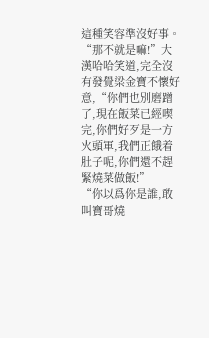這種笑容準沒好事。
“那不就是嘛!”大漢哈哈笑道,完全沒有發覺梁金寶不懷好意,“你們也別磨蹭了,現在飯菜已經喫完,你們好歹是一方火頭軍,我們正餓着肚子呢,你們還不趕緊燒菜做飯!”
“你以爲你是誰,敢叫寶哥燒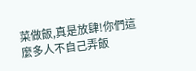菜做飯,真是放肆!你們這麼多人不自己弄飯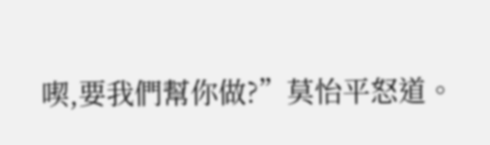喫,要我們幫你做?”莫怡平怒道。